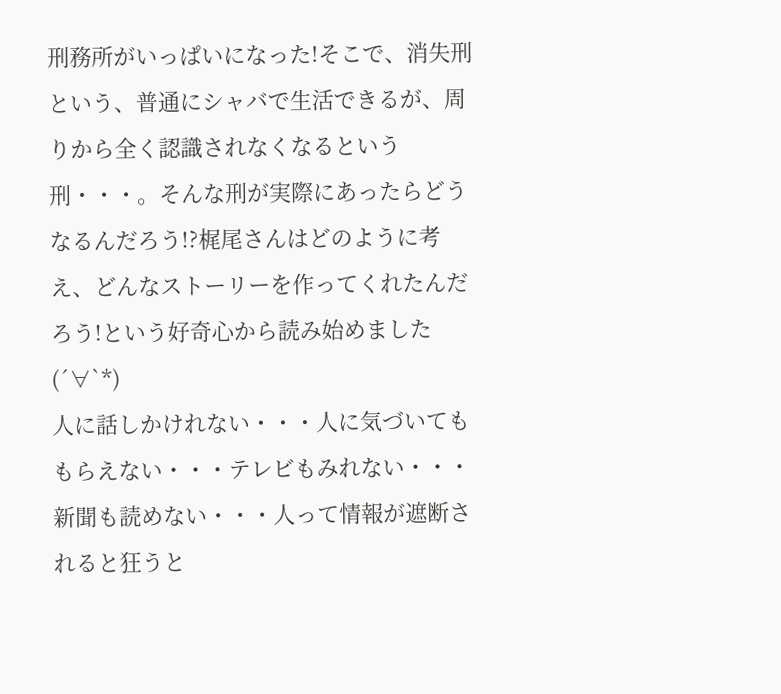刑務所がいっぱいになった!そこで、消失刑という、普通にシャバで生活できるが、周りから全く認識されなくなるという刑・・・。そんな刑が実際にあったらどうなるんだろう!?梶尾さんはどのように考え、どんなストーリーを作ってくれたんだろう!という好奇心から読み始めました(´∀`*)
人に話しかけれない・・・人に気づいてももらえない・・・テレビもみれない・・・新聞も読めない・・・人って情報が遮断されると狂うと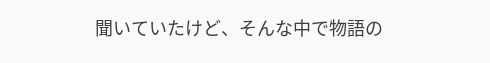聞いていたけど、そんな中で物語の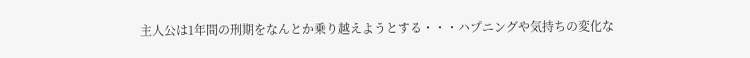主人公は1年間の刑期をなんとか乗り越えようとする・・・ハプニングや気持ちの変化な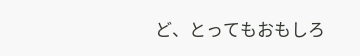ど、とってもおもしろ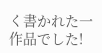く書かれた一作品でした!